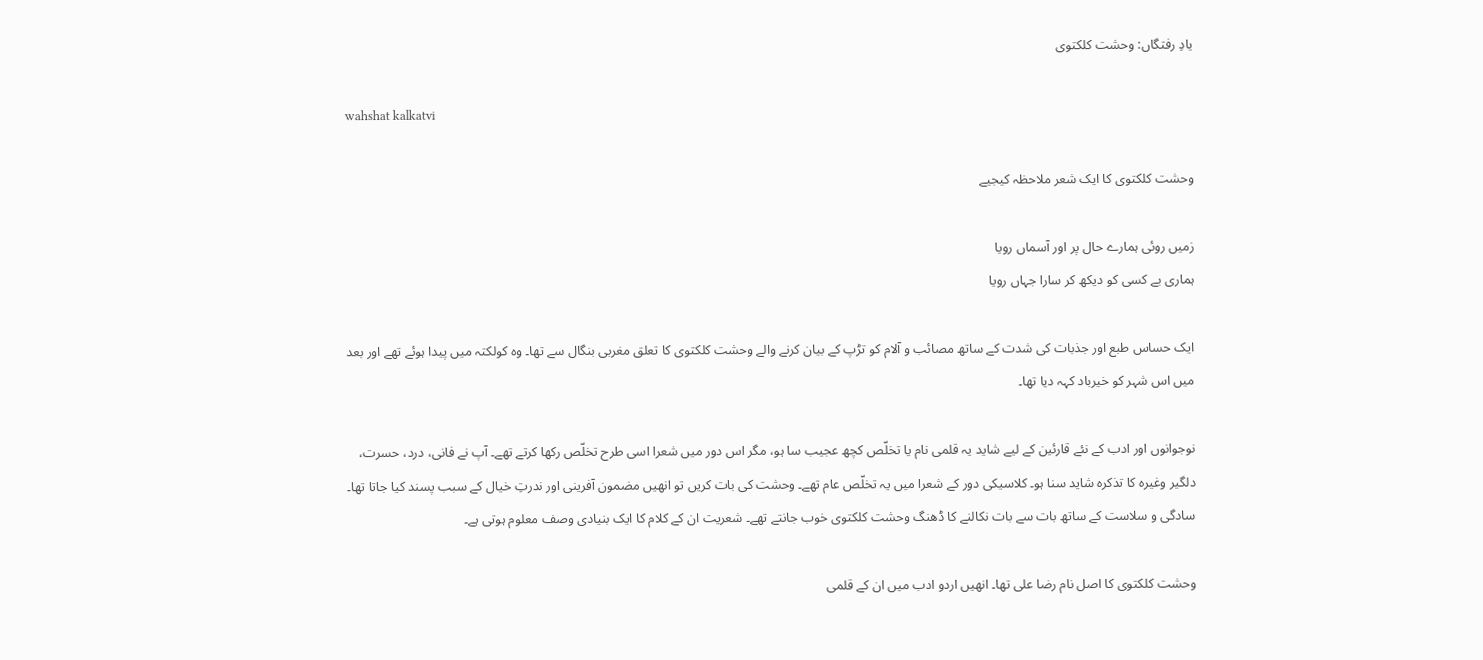یادِ رفتگاں: وحشت کلکتوی

wahshat kalkatvi

وحشت کلکتوی کا ایک شعر ملاحظہ کیجیے

زمیں روئی ہمارے حال پر اور آسماں رویا
ہماری بے کسی کو دیکھ کر سارا جہاں رویا

ایک حساس طبع اور جذبات کی شدت کے ساتھ مصائب و آلام کو تڑپ کے بیان کرنے والے وحشت کلکتوی کا تعلق مغربی بنگال سے تھا۔ وہ کولکتہ میں پیدا ہوئے تھے اور بعد میں اس شہر کو خیرباد کہہ دیا تھا۔

نوجوانوں اور ادب کے نئے قارئین کے لیے شاید یہ قلمی نام یا تخلّص کچھ عجیب سا ہو، مگر اس دور میں شعرا اسی طرح تخلّص رکھا کرتے تھے۔ آپ نے فانی، درد، حسرت، دلگیر وغیرہ کا تذکرہ شاید سنا ہو۔ کلاسیکی دور کے شعرا میں یہ تخلّص عام تھے۔ وحشت کی بات کریں تو انھیں مضمون آفرینی اور ندرتِ خیال کے سبب پسند کیا جاتا تھا۔ سادگی و سلاست کے ساتھ بات سے بات نکالنے کا ڈھنگ وحشت کلکتوی خوب جانتے تھے۔ شعریت ان کے کلام کا ایک بنیادی وصف معلوم ہوتی ہے۔

وحشت کلکتوی کا اصل نام رضا علی تھا۔ انھیں اردو ادب میں ان کے قلمی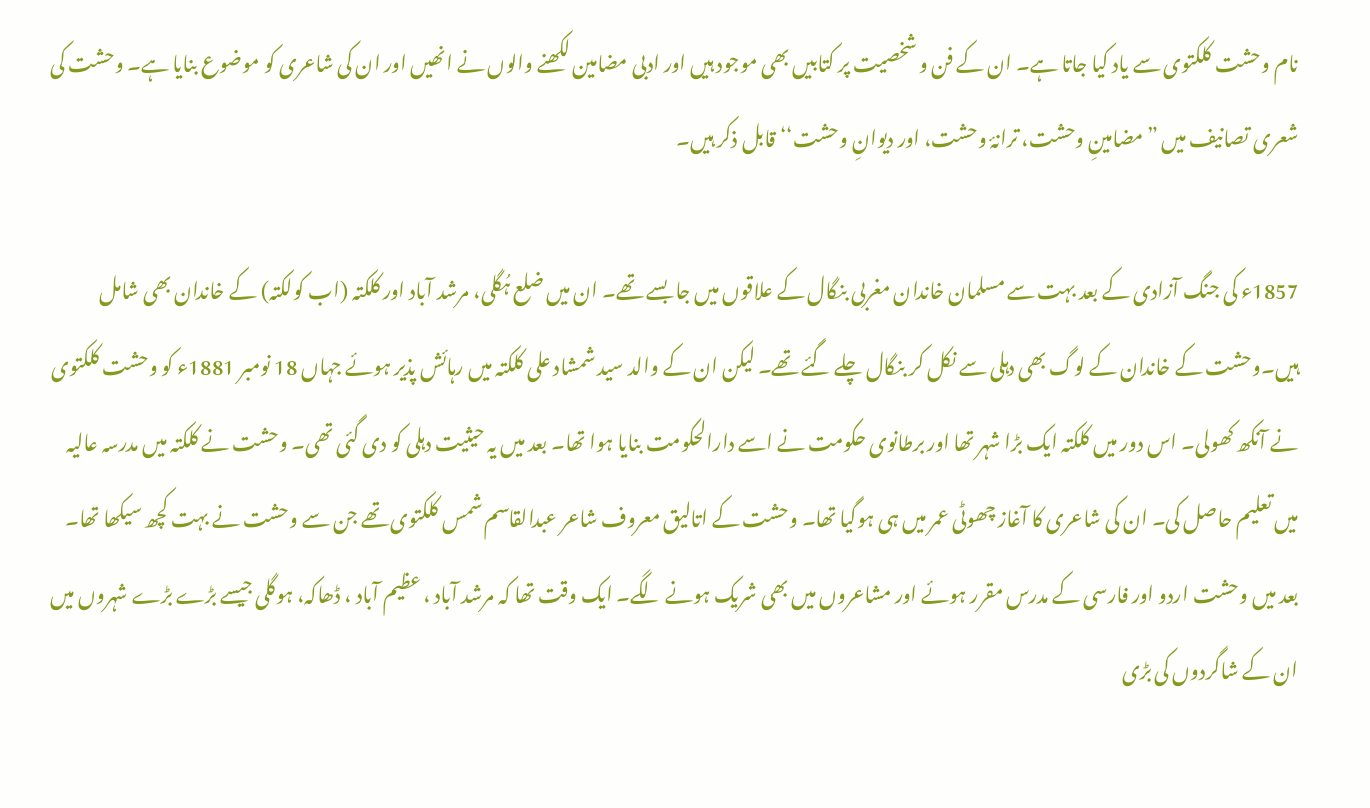نام وحشت کلکتوی سے یاد کیا جاتا ہے۔ ان کے فن و شخصیت پر کتابیں بھی موجود ہیں اور ادبی مضامین لکھنے والوں نے انھیں اور ان کی شاعری کو موضوع بنایا ہے۔ وحشت کی شعری تصانیف میں ”مضامینِ وحشت، ترانۂ وحشت، اور دیوانِ وحشت‘‘ قابل ذکر ہیں۔

1857ء کی جنگ آزادی کے بعد بہت سے مسلمان خاندان مغربی بنگال کے علاقوں میں جا بسے تھے۔ ان میں ضلع ہُگلی، مرشد آباد اور کلکتہ (اب کولکتہ) کے خاندان بھی شامل ہیں۔وحشت کے خاندان کے لوگ بھی دہلی سے نکل کر بنگال چلے گئے تھے۔ لیکن ان کے والد سید شمشاد علی کلکتہ میں رہائش پذیر ہوئے جہاں 18 نومبر 1881ء کو وحشت کلکتوی نے آنکھ کھولی۔ اس دور میں کلکتہ ایک بڑا شہر تھا اور برطانوی حکومت نے اسے دارالحکومت بنایا ہوا تھا۔ بعد میں یہ حیثیت دہلی کو دی گئی تھی۔ وحشت نے کلکتہ میں مدرسہ عالیہ میں تعلیم حاصل کی۔ ان کی شاعری کا آغاز چھوٹی عمر میں ہی ہوگیا تھا۔ وحشت کے اتالیق معروف شاعر عبدالقاسم شمس کلکتوی تھے جن سے وحشت نے بہت کچھ سیکھا تھا۔ بعد میں وحشت اردو اور فارسی کے مدرس مقرر ہوئے اور مشاعروں میں بھی شریک ہونے لگے۔ ایک وقت تھا کہ مرشد آباد ، عظیم آباد ، ڈھاکہ، ہوگلی جیسے بڑے بڑے شہروں میں ان کے شاگردوں کی بڑی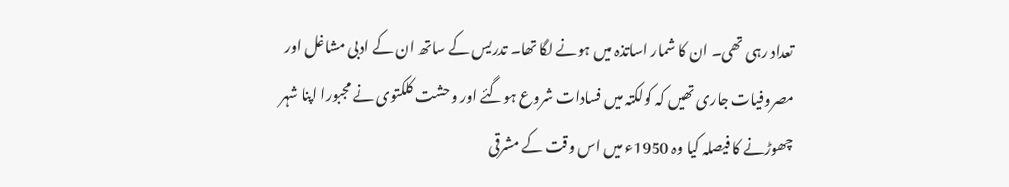تعداد رہی تھی۔ ان کا شمار اساتذہ میں ہونے لگا تھا۔ تدریس کے ساتھ ان کے ادبی مشاغل اور مصروفیات جاری تھیں کہ کولکتہ میں فسادات شروع ہوگئے اور وحشت کلکتوی نے مجبورا اپنا شہر چھوڑنے کا فیصلہ کیا وہ 1950ء میں اس وقت کے مشرقی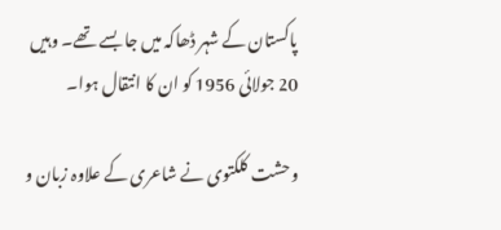پاکستان کے شہر ڈھاکہ میں جا بسے تھے۔ وہیں 20 جولائی 1956 کو ان کا انتقال ہوا۔

وحشت کلکتوی نے شاعری کے علاوہ زبان و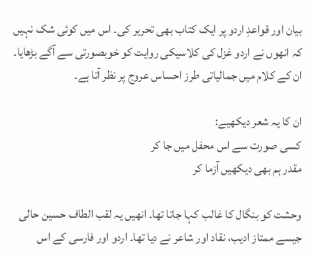بیان اور قواعدِ اردو پر ایک کتاب بھی تحریر کی۔ اس میں کوئی شک نہیں کہ انھوں نے اردو غزل کی کلاسیکی روایت کو خوبصورتی سے آگے بڑھایا۔ ان کے کلام میں جمالیاتی طرز احساس عروج پر نظر آتا ہے۔

ان کا یہ شعر دیکھیے:
کسی صورت سے اس محفل میں جا کر
مقدر ہم بھی دیکھیں آزما کر

وحشت کو بنگال کا غالب کہا جاتا تھا۔ انھیں یہ لقب الطاف حسین حالی جیسے ممتاز ادیب، نقاد اور شاعر نے دیا تھا۔ اردو اور فارسی کے اس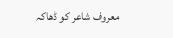معروف شاعر کو ڈھاکہ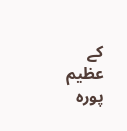کے عظیم پورہ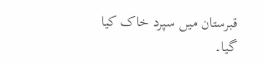قبرستان میں سپرد خاک کیا گیا۔